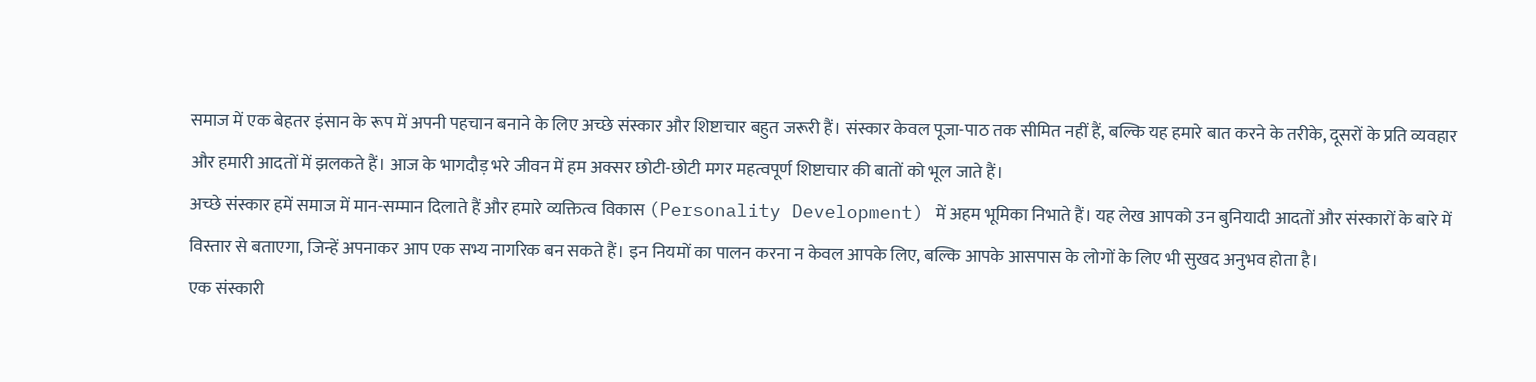समाज में एक बेहतर इंसान के रूप में अपनी पहचान बनाने के लिए अच्छे संस्कार और शिष्टाचार बहुत जरूरी हैं। संस्कार केवल पूजा-पाठ तक सीमित नहीं हैं, बल्कि यह हमारे बात करने के तरीके, दूसरों के प्रति व्यवहार और हमारी आदतों में झलकते हैं। आज के भागदौड़ भरे जीवन में हम अक्सर छोटी-छोटी मगर महत्वपूर्ण शिष्टाचार की बातों को भूल जाते हैं।
अच्छे संस्कार हमें समाज में मान-सम्मान दिलाते हैं और हमारे व्यक्तित्व विकास (Personality Development) में अहम भूमिका निभाते हैं। यह लेख आपको उन बुनियादी आदतों और संस्कारों के बारे में विस्तार से बताएगा, जिन्हें अपनाकर आप एक सभ्य नागरिक बन सकते हैं। इन नियमों का पालन करना न केवल आपके लिए, बल्कि आपके आसपास के लोगों के लिए भी सुखद अनुभव होता है।
एक संस्कारी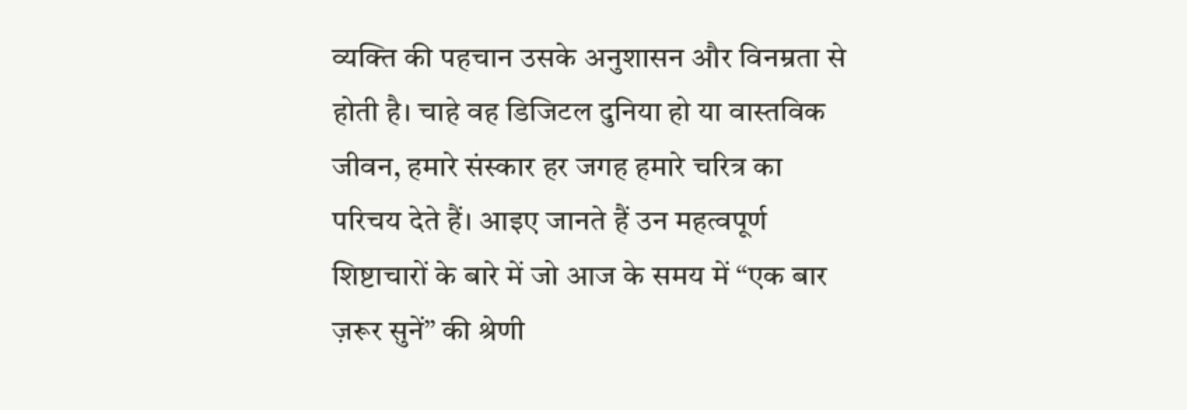व्यक्ति की पहचान उसके अनुशासन और विनम्रता से होती है। चाहे वह डिजिटल दुनिया हो या वास्तविक जीवन, हमारे संस्कार हर जगह हमारे चरित्र का परिचय देते हैं। आइए जानते हैं उन महत्वपूर्ण शिष्टाचारों के बारे में जो आज के समय में “एक बार ज़रूर सुनें” की श्रेणी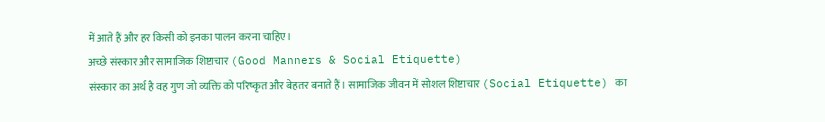में आते हैं और हर किसी को इनका पालन करना चाहिए।
अच्छे संस्कार और सामाजिक शिष्टाचार (Good Manners & Social Etiquette)
संस्कार का अर्थ है वह गुण जो व्यक्ति को परिष्कृत और बेहतर बनाते हैं। सामाजिक जीवन में सोशल शिष्टाचार (Social Etiquette) का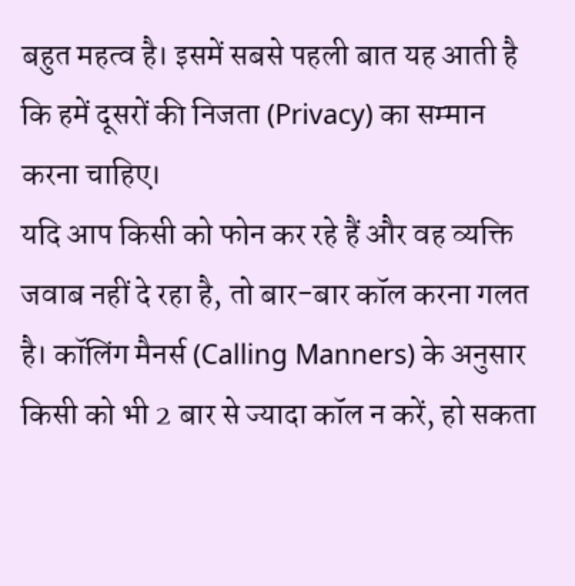बहुत महत्व है। इसमें सबसे पहली बात यह आती है कि हमें दूसरों की निजता (Privacy) का सम्मान करना चाहिए।
यदि आप किसी को फोन कर रहे हैं और वह व्यक्ति जवाब नहीं दे रहा है, तो बार-बार कॉल करना गलत है। कॉलिंग मैनर्स (Calling Manners) के अनुसार किसी को भी 2 बार से ज्यादा कॉल न करें, हो सकता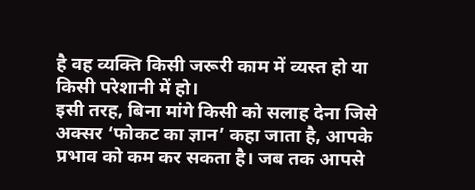है वह व्यक्ति किसी जरूरी काम में व्यस्त हो या किसी परेशानी में हो।
इसी तरह, बिना मांगे किसी को सलाह देना जिसे अक्सर ‘फोकट का ज्ञान’ कहा जाता है, आपके प्रभाव को कम कर सकता है। जब तक आपसे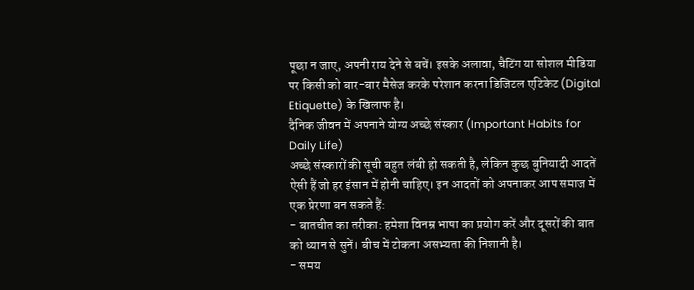पूछा न जाए, अपनी राय देने से बचें। इसके अलावा, चैटिंग या सोशल मीडिया पर किसी को बार-बार मैसेज करके परेशान करना डिजिटल एटिकेट (Digital Etiquette) के खिलाफ है।
दैनिक जीवन में अपनाने योग्य अच्छे संस्कार (Important Habits for Daily Life)
अच्छे संस्कारों की सूची बहुत लंबी हो सकती है, लेकिन कुछ बुनियादी आदतें ऐसी हैं जो हर इंसान में होनी चाहिए। इन आदतों को अपनाकर आप समाज में एक प्रेरणा बन सकते हैं:
- बातचीत का तरीका: हमेशा विनम्र भाषा का प्रयोग करें और दूसरों की बात को ध्यान से सुनें। बीच में टोकना असभ्यता की निशानी है।
- समय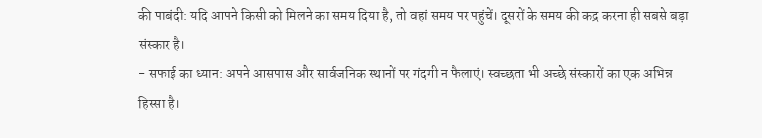की पाबंदी: यदि आपने किसी को मिलने का समय दिया है, तो वहां समय पर पहुंचें। दूसरों के समय की कद्र करना ही सबसे बड़ा संस्कार है।
- सफाई का ध्यान: अपने आसपास और सार्वजनिक स्थानों पर गंदगी न फैलाएं। स्वच्छता भी अच्छे संस्कारों का एक अभिन्न हिस्सा है।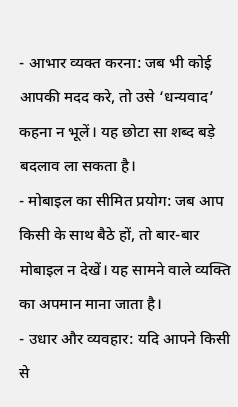- आभार व्यक्त करना: जब भी कोई आपकी मदद करे, तो उसे ‘धन्यवाद’ कहना न भूलें। यह छोटा सा शब्द बड़े बदलाव ला सकता है।
- मोबाइल का सीमित प्रयोग: जब आप किसी के साथ बैठे हों, तो बार-बार मोबाइल न देखें। यह सामने वाले व्यक्ति का अपमान माना जाता है।
- उधार और व्यवहार: यदि आपने किसी से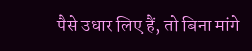पैसे उधार लिए हैं, तो बिना मांगे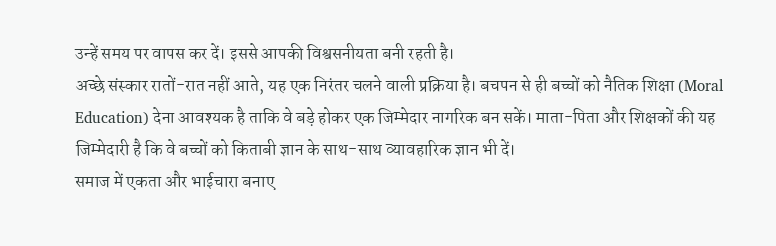उन्हें समय पर वापस कर दें। इससे आपकी विश्वसनीयता बनी रहती है।
अच्छे संस्कार रातों-रात नहीं आते, यह एक निरंतर चलने वाली प्रक्रिया है। बचपन से ही बच्चों को नैतिक शिक्षा (Moral Education) देना आवश्यक है ताकि वे बड़े होकर एक जिम्मेदार नागरिक बन सकें। माता-पिता और शिक्षकों की यह जिम्मेदारी है कि वे बच्चों को किताबी ज्ञान के साथ-साथ व्यावहारिक ज्ञान भी दें।
समाज में एकता और भाईचारा बनाए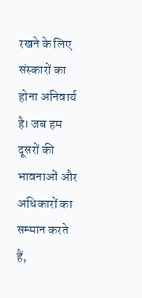रखने के लिए संस्कारों का होना अनिवार्य है। जब हम दूसरों की भावनाओं और अधिकारों का सम्मान करते हैं,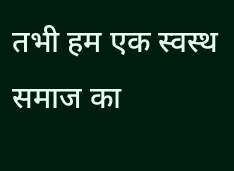तभी हम एक स्वस्थ समाज का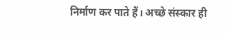निर्माण कर पाते हैं। अच्छे संस्कार ही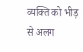व्यक्ति को भीड़ से अलग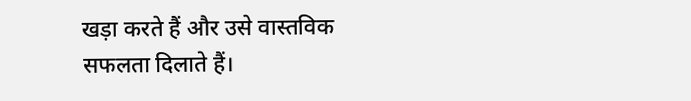खड़ा करते हैं और उसे वास्तविक सफलता दिलाते हैं।